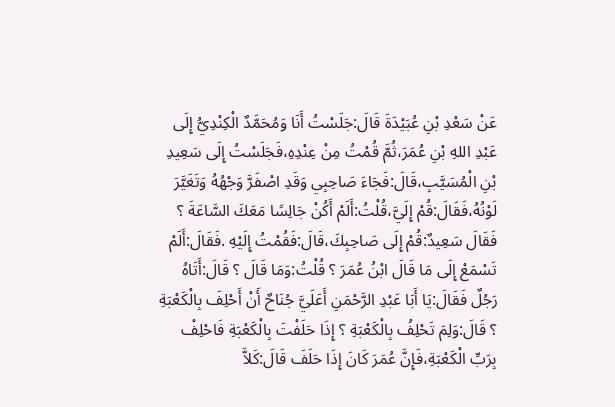عَنْ سَعْدِ بْنِ عُبَيْدَةَ قَالَ:جَلَسْتُ أَنَا وَمُحَمَّدٌ الْكِنْدِيُّ إِلَى عَبْدِ اللهِ بْنِ عُمَرَ،ثُمَّ قُمْتُ مِنْ عِنْدِهِ،فَجَلَسْتُ إِلَى سَعِيدِ بْنِ الْمُسَيَّبِ،قَالَ:فَجَاءَ صَاحِبِي وَقَدِ اصْفَرَّ وَجْهُهُ وَتَغَيَّرَ لَوْنُهُ،فَقَالَ:قُمْ إِلَيَّ،قُلْتُ:أَلَمْ أَكُنْ جَالِسًا مَعَكَ السَّاعَةَ ؟ فَقَالَ سَعِيدٌ:قُمْ إِلَى صَاحِبِكَ،قَالَ:فَقُمْتُ إِلَيْهِ .فَقَالَ:أَلَمْ تَسْمَعْ إِلَى مَا قَالَ ابْنُ عُمَرَ ؟ قُلْتُ:وَمَا قَالَ ؟ قَالَ:أَتَاهُ رَجُلٌ فَقَالَ:يَا أَبَا عَبْدِ الرَّحْمَنِ أَعَلَيَّ جُنَاحٌ أَنْ أَحْلِفَ بِالْكَعْبَةِ ؟ قَالَ:وَلِمَ تَحْلِفُ بِالْكَعْبَةِ ؟ إِذَا حَلَفْتَ بِالْكَعْبَةِ فَاحْلِفْ بِرَبِّ الْكَعْبَةِ،فَإِنَّ عُمَرَ كَانَ إِذَا حَلَفَ قَالَ:كَلاَّ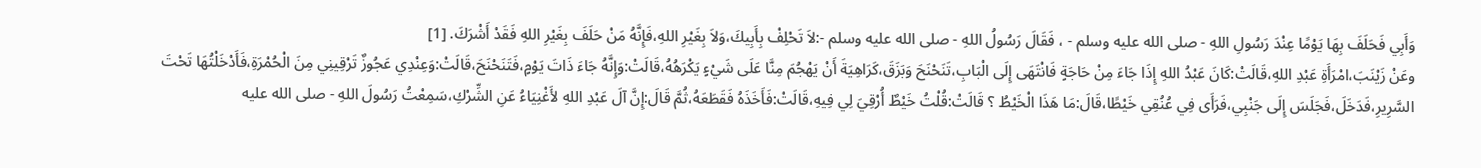وَأَبِي فَحَلَفَ بِهَا يَوْمًا عِنْدَ رَسُولِ اللهِ - صلى الله عليه وسلم - ، فَقَالَ رَسُولُ اللهِ - صلى الله عليه وسلم -:لاَ تَحْلِفْ بِأَبِيكَ،وَلاَ بِغَيْرِ اللهِ،فَإِنَّهُ مَنْ حَلَفَ بِغَيْرِ اللهِ فَقَدْ أَشْرَكَ. [1]
وعَنْ زَيْنَبَ،امْرَأَةِ عَبْدِ اللهِ،قَالَتْ:كَانَ عَبْدُ اللهِ إِذَا جَاءَ مِنْ حَاجَةٍ فَانْتَهَى إِلَى الْبَابِ،تَنَحْنَحَ وَبَزَقَ،كَرَاهِيَةَ أَنْ يَهْجُمَ مِنَّا عَلَى شَيْءٍ يَكْرَهُهُ،قَالَتْ:وَإِنَّهُ جَاءَ ذَاتَ يَوْمٍ،فَتَنَحْنَحَ،قَالَتْ:وَعِنْدِي عَجُوزٌ تَرْقِينِي مِنَ الْحُمْرَةِ،فَأَدْخَلْتُهَا تَحْتَ السَّرِيرِ،فَدَخَلَ،فَجَلَسَ إِلَى جَنْبِي،فَرَأَى فِي عُنُقِي خَيْطًا،قَالَ:مَا هَذَا الْخَيْطُ ؟ قَالَتْ:قُلْتُ خَيْطٌ أُرْقِيَ لِي فِيهِ،قَالَتْ:فَأَخَذَهُ فَقَطَعَهُ،ثُمَّ قَالَ:إِنَّ آلَ عَبْدِ اللهِ لأَغْنِيَاءُ عَنِ الشِّرْكِ،سَمِعْتُ رَسُولَ اللهِ - صلى الله عليه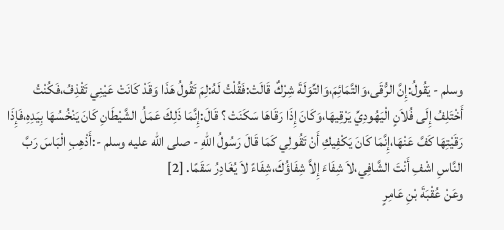وسلم - يَقُولُ:إِنَّ الرُّقَى،وَالتَّمَائِمَ،وَالتِّوَلَةَ شِرْكٌ قَالَتْ:فَقُلْتُ لَهُ:لِمَ تَقُولُ هَذَا وَقَدْ كَانَتْ عَيْنِي تَقْذِفُ،فَكُنْتُ أَخْتَلِفُ إِلَى فُلاَنٍ الْيَهُودِيِّ يَرْقِيهَا،وَكَانَ إِذَا رَقَاهَا سَكَنَتْ ؟ قَالَ:إِنَّمَا ذَلِكَ عَمَلُ الشَّيْطَانِ كَانَ يَنْخُسُهَا بِيَدِهِ،فَإِذَا رَقَيْتِهَا كَفَّ عَنْهَا،إِنَّمَا كَانَ يَكْفِيكِ أَنْ تَقُولِي كَمَا قَالَ رَسُولُ اللهِ - صلى الله عليه وسلم -:أَذْهِبِ الْبَاسَ رَبَّ النَّاسِ اشْفِ أَنْتَ الشَّافِي،لاَ شِفَاءَ إِلاَّ شِفَاؤُكَ،شِفَاءً لاَ يُغَادِرُ سَقَمًا. [2]
وعَنْ عُقْبَةَ بْنِ عَامِرٍ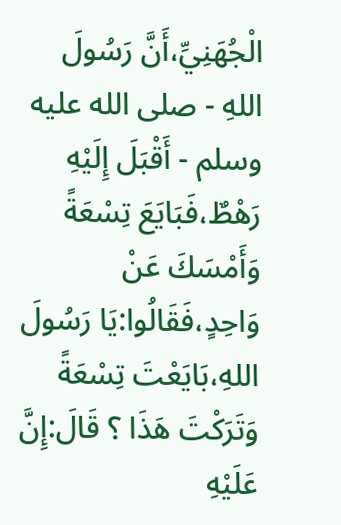الْجُهَنِيِّ،أَنَّ رَسُولَ اللهِ - صلى الله عليه وسلم - أَقْبَلَ إِلَيْهِ رَهْطٌ،فَبَايَعَ تِسْعَةً وَأَمْسَكَ عَنْ وَاحِدٍ،فَقَالُوا:يَا رَسُولَ اللهِ،بَايَعْتَ تِسْعَةً وَتَرَكْتَ هَذَا ؟ قَالَ:إِنَّ عَلَيْهِ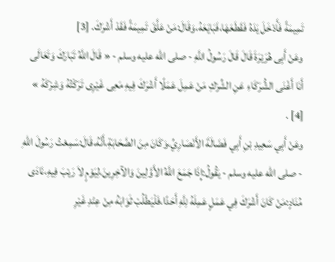تَمِيمَةً فَأَدْخَلَ يَدَهُ فَقَطَعَهَا،فَبَايَعَهُ،وَقَالَ:مَنْ عَلَّقَ تَمِيمَةً فَقَدْ أَشْرَكَ. [3]
وعَنْ أَبِى هُرَيْرَةَ قَالَ قَالَ رَسُولُ اللَّهِ - صلى الله عليه وسلم - « قَالَ اللَّهُ تَبَارَكَ وَتَعَالَى أَنَا أَغْنَى الشُّرَكَاءِ عَنِ الشِّرْكِ مَنْ عَمِلَ عَمَلًا أَشْرَكَ فِيهِ مَعِى غَيْرِى تَرَكْتُهُ وَشِرْكَهُ » [4] .
وعَنْ أَبِي سَعِيدِ بْنِ أَبِي فَضَالَةَ الأَنْصَارِيِّ،وَكَانَ مِنَ الصَّحَابَةِ،أَنَّهُ،قَالَ:سَمِعْتُ رَسُولَ اللهِ - صلى الله عليه وسلم - يَقُولُ:إِذَا جَمَعَ اللَّهُ الأَوَّلِينَ وَالآخِرِينَ،لِيَوْمٍ لاَ رَيْبَ فِيهِ،نَادَى مُنَادٍ:مَنْ كَانَ أَشْرَكَ فِي عَمَلٍ عَمِلَهُ لِلَّهِ أَحَدًا،فَلْيَطْلُبْ ثَوَابَهُ مِنْ عِنْدِ غَيْرِ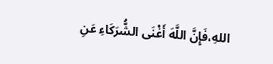اللهِ،فَإِنَّ اللَّهَ أَغْنَى الشُّرَكَاءِ عَنِ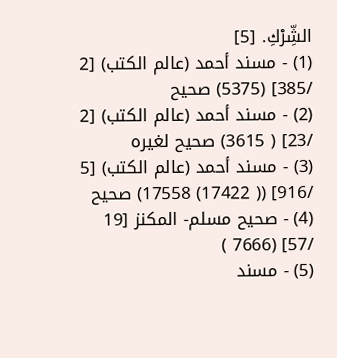الشِّرْكِ. [5]
(1) - مسند أحمد (عالم الكتب) [2 /385] (5375) صحيح
(2) - مسند أحمد (عالم الكتب) [2 /23] ( 3615) صحيح لغيره
(3) - مسند أحمد (عالم الكتب) [5 /916] (( 17422) 17558) صحيح
(4) - صحيح مسلم- المكنز [19 /57] (7666 )
(5) - مسند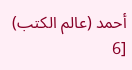أحمد (عالم الكتب) [6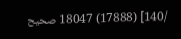/140] (17888) 18047 صحيح